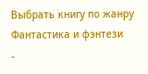Выбрать книгу по жанру
Фантастика и фэнтези
-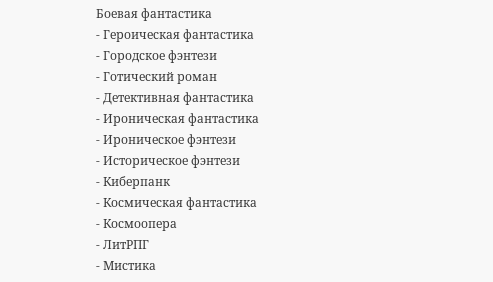Боевая фантастика
- Героическая фантастика
- Городское фэнтези
- Готический роман
- Детективная фантастика
- Ироническая фантастика
- Ироническое фэнтези
- Историческое фэнтези
- Киберпанк
- Космическая фантастика
- Космоопера
- ЛитРПГ
- Мистика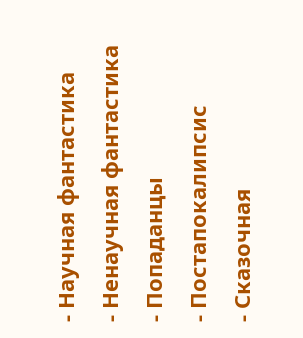- Научная фантастика
- Ненаучная фантастика
- Попаданцы
- Постапокалипсис
- Сказочная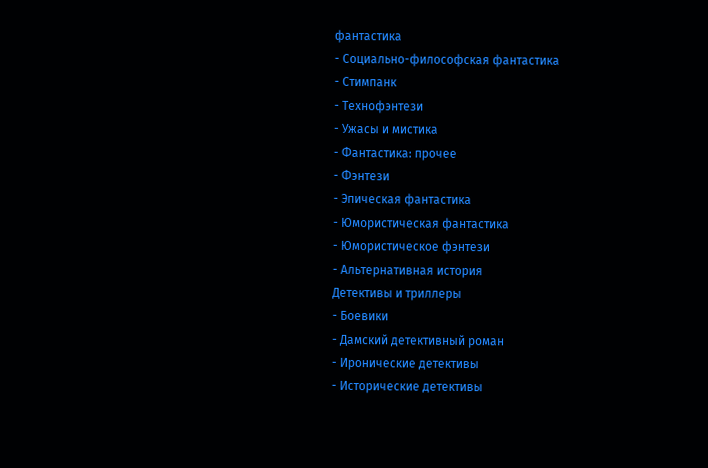фантастика
- Социально-философская фантастика
- Стимпанк
- Технофэнтези
- Ужасы и мистика
- Фантастика: прочее
- Фэнтези
- Эпическая фантастика
- Юмористическая фантастика
- Юмористическое фэнтези
- Альтернативная история
Детективы и триллеры
- Боевики
- Дамский детективный роман
- Иронические детективы
- Исторические детективы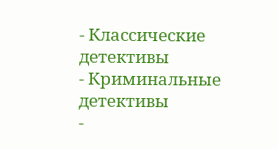- Классические детективы
- Криминальные детективы
-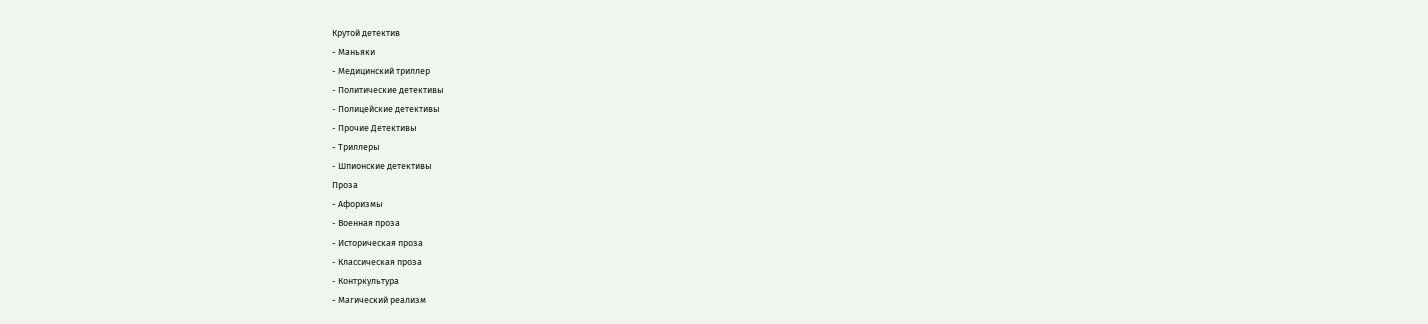Крутой детектив
- Маньяки
- Медицинский триллер
- Политические детективы
- Полицейские детективы
- Прочие Детективы
- Триллеры
- Шпионские детективы
Проза
- Афоризмы
- Военная проза
- Историческая проза
- Классическая проза
- Контркультура
- Магический реализм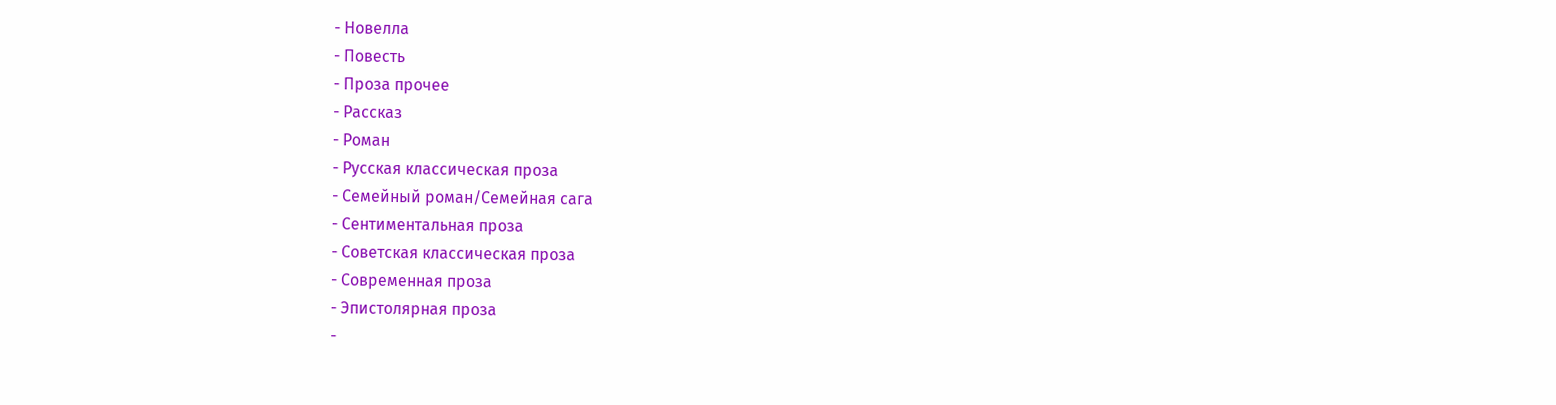- Новелла
- Повесть
- Проза прочее
- Рассказ
- Роман
- Русская классическая проза
- Семейный роман/Семейная сага
- Сентиментальная проза
- Советская классическая проза
- Современная проза
- Эпистолярная проза
-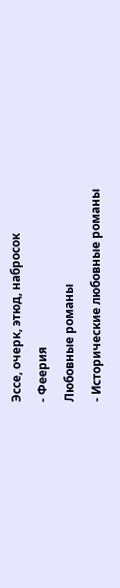Эссе, очерк, этюд, набросок
- Феерия
Любовные романы
- Исторические любовные романы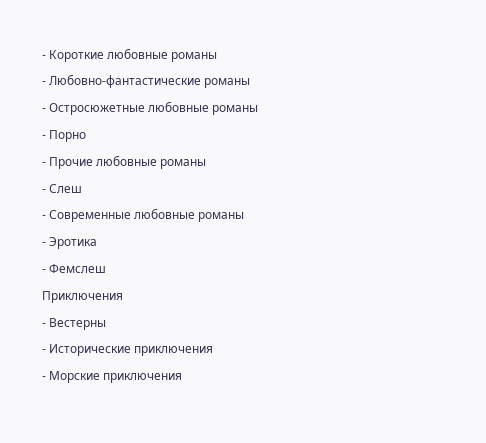- Короткие любовные романы
- Любовно-фантастические романы
- Остросюжетные любовные романы
- Порно
- Прочие любовные романы
- Слеш
- Современные любовные романы
- Эротика
- Фемслеш
Приключения
- Вестерны
- Исторические приключения
- Морские приключения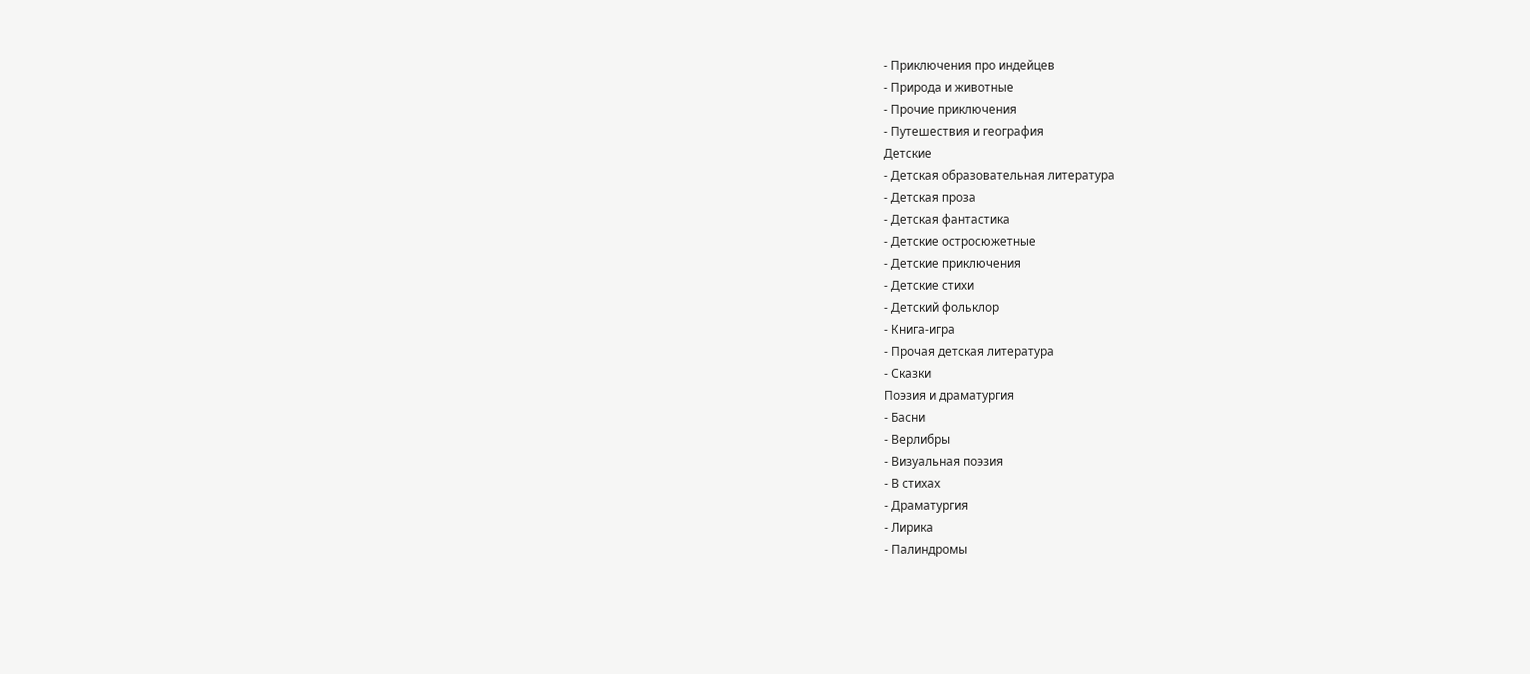- Приключения про индейцев
- Природа и животные
- Прочие приключения
- Путешествия и география
Детские
- Детская образовательная литература
- Детская проза
- Детская фантастика
- Детские остросюжетные
- Детские приключения
- Детские стихи
- Детский фольклор
- Книга-игра
- Прочая детская литература
- Сказки
Поэзия и драматургия
- Басни
- Верлибры
- Визуальная поэзия
- В стихах
- Драматургия
- Лирика
- Палиндромы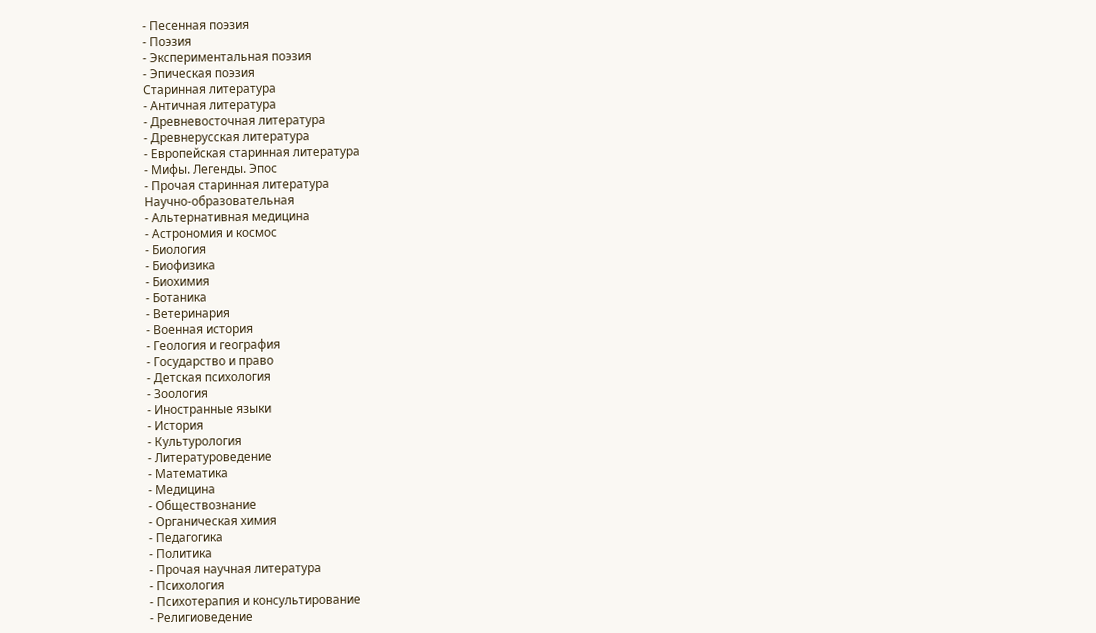- Песенная поэзия
- Поэзия
- Экспериментальная поэзия
- Эпическая поэзия
Старинная литература
- Античная литература
- Древневосточная литература
- Древнерусская литература
- Европейская старинная литература
- Мифы. Легенды. Эпос
- Прочая старинная литература
Научно-образовательная
- Альтернативная медицина
- Астрономия и космос
- Биология
- Биофизика
- Биохимия
- Ботаника
- Ветеринария
- Военная история
- Геология и география
- Государство и право
- Детская психология
- Зоология
- Иностранные языки
- История
- Культурология
- Литературоведение
- Математика
- Медицина
- Обществознание
- Органическая химия
- Педагогика
- Политика
- Прочая научная литература
- Психология
- Психотерапия и консультирование
- Религиоведение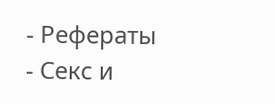- Рефераты
- Секс и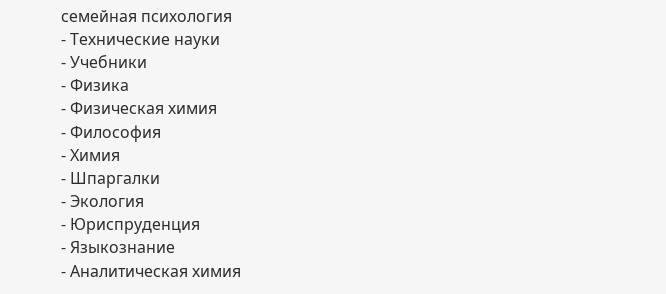семейная психология
- Технические науки
- Учебники
- Физика
- Физическая химия
- Философия
- Химия
- Шпаргалки
- Экология
- Юриспруденция
- Языкознание
- Аналитическая химия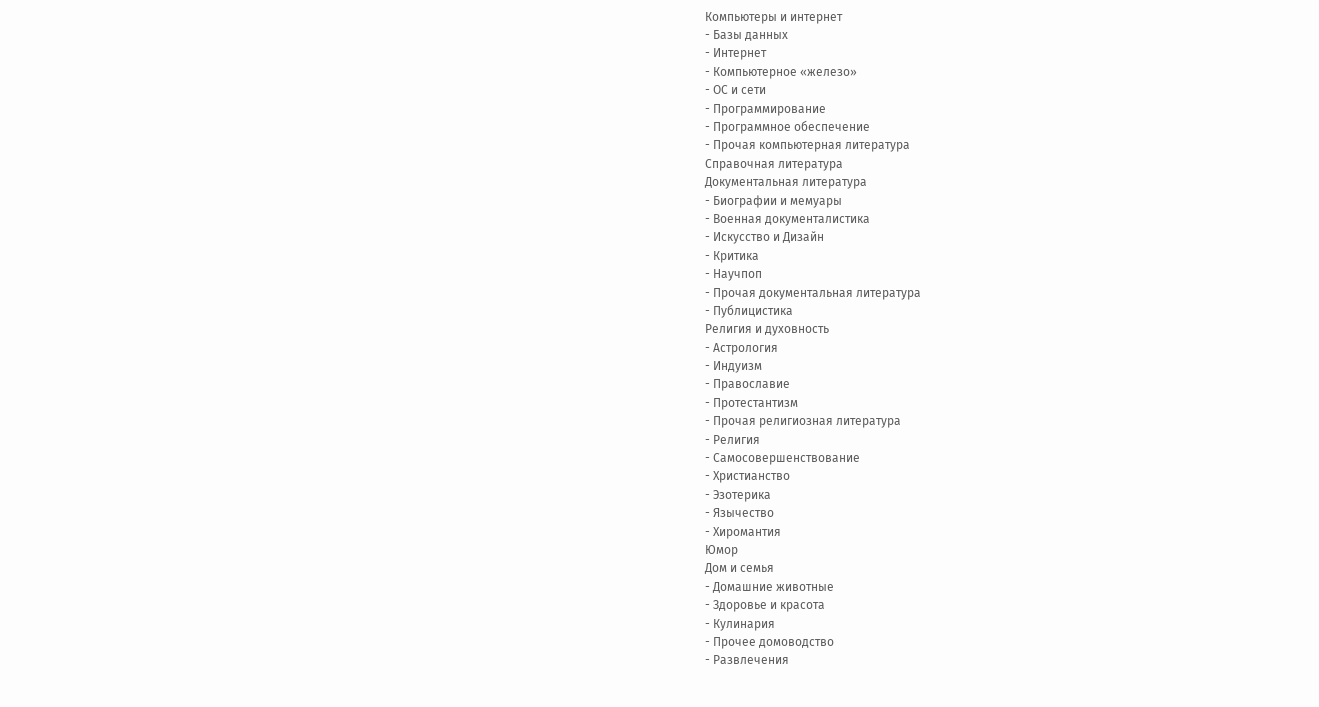Компьютеры и интернет
- Базы данных
- Интернет
- Компьютерное «железо»
- ОС и сети
- Программирование
- Программное обеспечение
- Прочая компьютерная литература
Справочная литература
Документальная литература
- Биографии и мемуары
- Военная документалистика
- Искусство и Дизайн
- Критика
- Научпоп
- Прочая документальная литература
- Публицистика
Религия и духовность
- Астрология
- Индуизм
- Православие
- Протестантизм
- Прочая религиозная литература
- Религия
- Самосовершенствование
- Христианство
- Эзотерика
- Язычество
- Хиромантия
Юмор
Дом и семья
- Домашние животные
- Здоровье и красота
- Кулинария
- Прочее домоводство
- Развлечения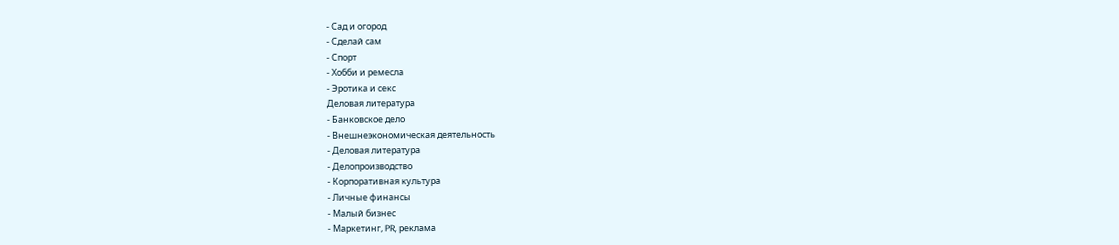- Сад и огород
- Сделай сам
- Спорт
- Хобби и ремесла
- Эротика и секс
Деловая литература
- Банковское дело
- Внешнеэкономическая деятельность
- Деловая литература
- Делопроизводство
- Корпоративная культура
- Личные финансы
- Малый бизнес
- Маркетинг, PR, реклама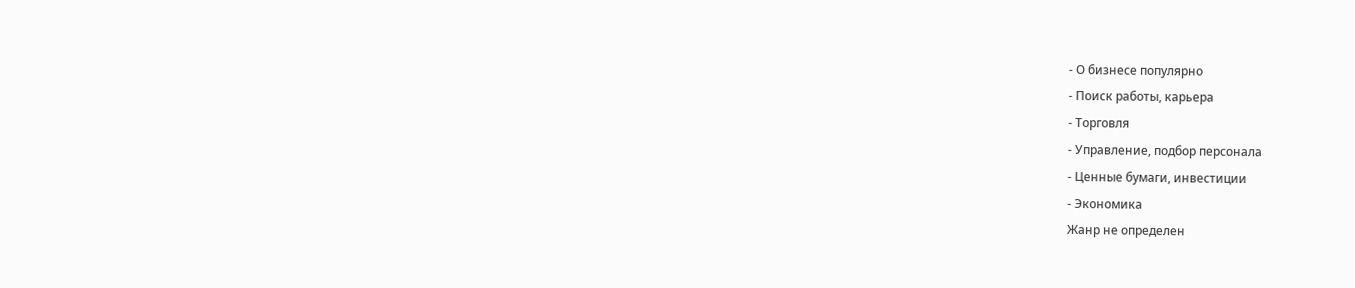- О бизнесе популярно
- Поиск работы, карьера
- Торговля
- Управление, подбор персонала
- Ценные бумаги, инвестиции
- Экономика
Жанр не определен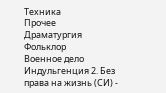Техника
Прочее
Драматургия
Фольклор
Военное дело
Индульгенция 2. Без права на жизнь (СИ) -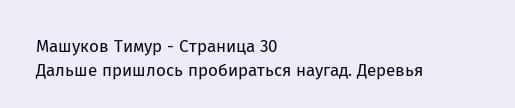Машуков Тимур - Страница 30
Дальше пришлось пробираться наугад. Деревья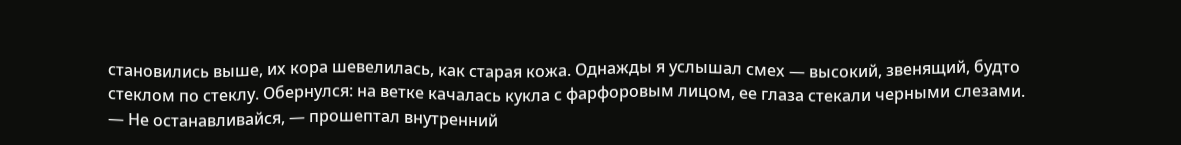становились выше, их кора шевелилась, как старая кожа. Однажды я услышал смех — высокий, звенящий, будто стеклом по стеклу. Обернулся: на ветке качалась кукла с фарфоровым лицом, ее глаза стекали черными слезами.
— Не останавливайся, — прошептал внутренний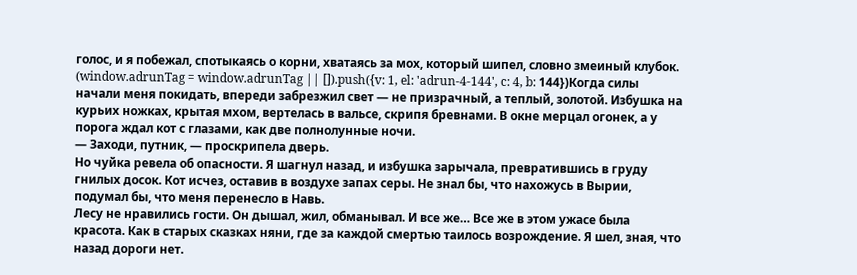голос, и я побежал, спотыкаясь о корни, хватаясь за мох, который шипел, словно змеиный клубок.
(window.adrunTag = window.adrunTag || []).push({v: 1, el: 'adrun-4-144', c: 4, b: 144})Когда силы начали меня покидать, впереди забрезжил свет — не призрачный, а теплый, золотой. Избушка на курьих ножках, крытая мхом, вертелась в вальсе, скрипя бревнами. В окне мерцал огонек, а у порога ждал кот с глазами, как две полнолунные ночи.
— Заходи, путник, — проскрипела дверь.
Но чуйка ревела об опасности. Я шагнул назад, и избушка зарычала, превратившись в груду гнилых досок. Кот исчез, оставив в воздухе запах серы. Не знал бы, что нахожусь в Вырии, подумал бы, что меня перенесло в Навь.
Лесу не нравились гости. Он дышал, жил, обманывал. И все же… Все же в этом ужасе была красота. Как в старых сказках няни, где за каждой смертью таилось возрождение. Я шел, зная, что назад дороги нет.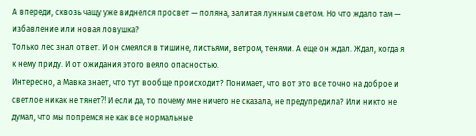А впереди, сквозь чащу уже виднелся просвет — поляна, залитая лунным светом. Но что ждало там — избавление или новая ловушка?
Только лес знал ответ. И он смеялся в тишине, листьями, ветром, тенями. А еще он ждал. Ждал, когда я к нему приду. И от ожидания этого веяло опасностью.
Интересно, а Мавка знает, что тут вообще происходит? Понимает, что вот это все точно на доброе и светлое никак не тянет⁈ И если да, то почему мне ничего не сказала, не предупредила? Или никто не думал, что мы попремся не как все нормальные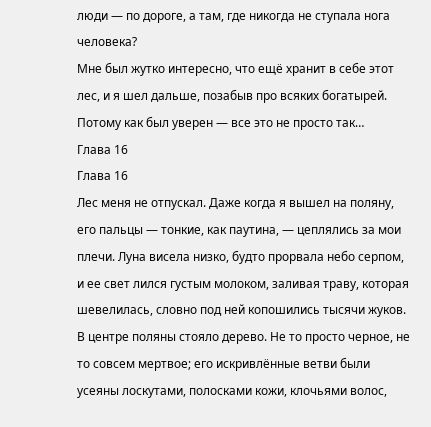люди — по дороге, а там, где никогда не ступала нога человека?
Мне был жутко интересно, что ещё хранит в себе этот лес, и я шел дальше, позабыв про всяких богатырей. Потому как был уверен — все это не просто так…
Глава 16
Глава 16
Лес меня не отпускал. Даже когда я вышел на поляну, его пальцы — тонкие, как паутина, — цеплялись за мои плечи. Луна висела низко, будто прорвала небо серпом, и ее свет лился густым молоком, заливая траву, которая шевелилась, словно под ней копошились тысячи жуков. В центре поляны стояло дерево. Не то просто черное, не то совсем мертвое; его искривлённые ветви были усеяны лоскутами, полосками кожи, клочьями волос,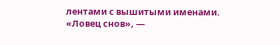лентами с вышитыми именами.
«Ловец снов», —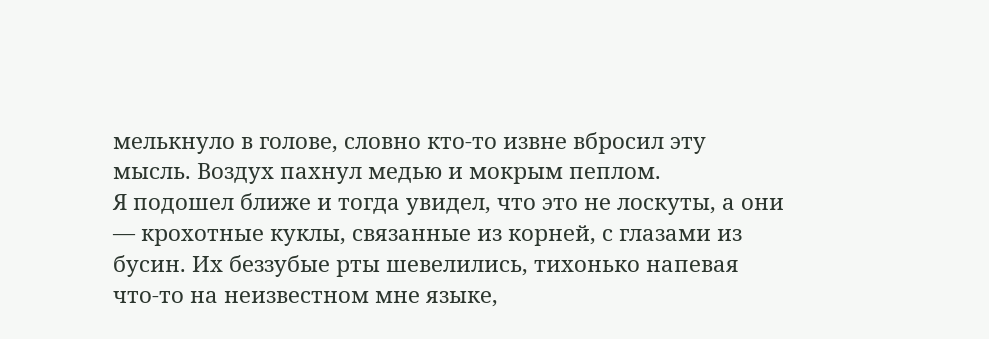мелькнуло в голове, словно кто-то извне вбросил эту мысль. Воздух пахнул медью и мокрым пеплом.
Я подошел ближе и тогда увидел, что это не лоскуты, а они — крохотные куклы, связанные из корней, с глазами из бусин. Их беззубые рты шевелились, тихонько напевая что-то на неизвестном мне языке,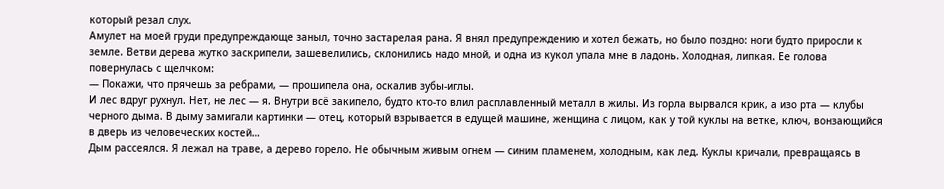который резал слух.
Амулет на моей груди предупреждающе заныл, точно застарелая рана. Я внял предупреждению и хотел бежать, но было поздно: ноги будто приросли к земле. Ветви дерева жутко заскрипели, зашевелились, склонились надо мной, и одна из кукол упала мне в ладонь. Холодная, липкая. Ее голова повернулась с щелчком:
— Покажи, что прячешь за ребрами, — прошипела она, оскалив зубы-иглы.
И лес вдруг рухнул. Нет, не лес — я. Внутри всё закипело, будто кто-то влил расплавленный металл в жилы. Из горла вырвался крик, а изо рта — клубы черного дыма. В дыму замигали картинки — отец, который взрывается в едущей машине, женщина с лицом, как у той куклы на ветке, ключ, вонзающийся в дверь из человеческих костей…
Дым рассеялся. Я лежал на траве, а дерево горело. Не обычным живым огнем — синим пламенем, холодным, как лед. Куклы кричали, превращаясь в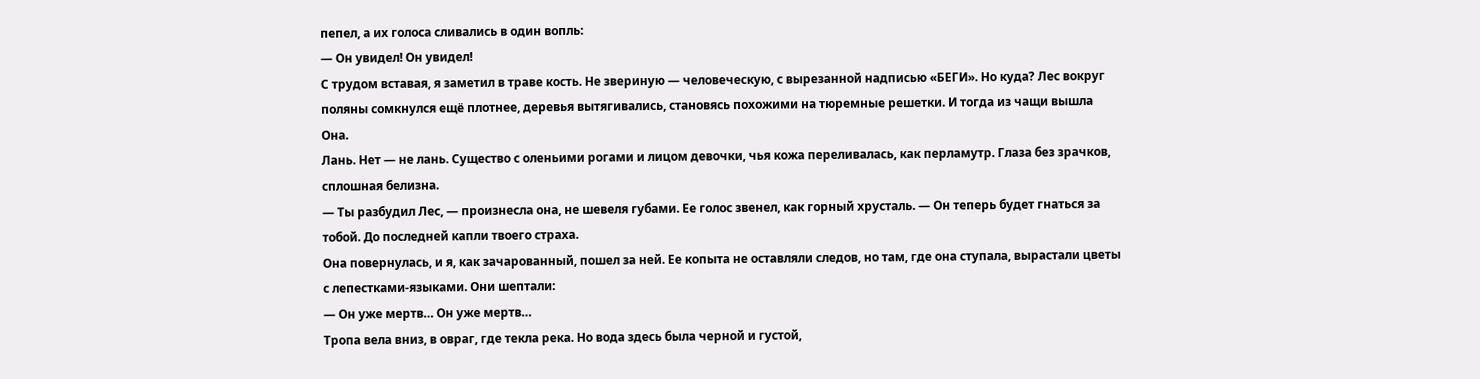пепел, а их голоса сливались в один вопль:
— Он увидел! Он увидел!
С трудом вставая, я заметил в траве кость. Не звериную — человеческую, с вырезанной надписью «БЕГИ». Но куда? Лес вокруг поляны сомкнулся ещё плотнее, деревья вытягивались, становясь похожими на тюремные решетки. И тогда из чащи вышла Она.
Лань. Нет — не лань. Существо с оленьими рогами и лицом девочки, чья кожа переливалась, как перламутр. Глаза без зрачков, сплошная белизна.
— Ты разбудил Лес, — произнесла она, не шевеля губами. Ее голос звенел, как горный хрусталь. — Он теперь будет гнаться за тобой. До последней капли твоего страха.
Она повернулась, и я, как зачарованный, пошел за ней. Ее копыта не оставляли следов, но там, где она ступала, вырастали цветы с лепестками-языками. Они шептали:
— Он уже мертв… Он уже мертв…
Тропа вела вниз, в овраг, где текла река. Но вода здесь была черной и густой,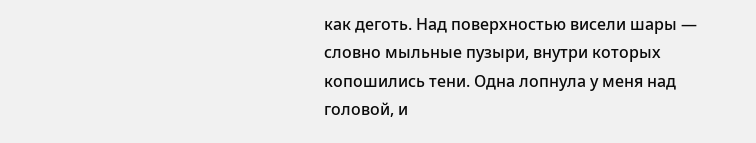как деготь. Над поверхностью висели шары — словно мыльные пузыри, внутри которых копошились тени. Одна лопнула у меня над головой, и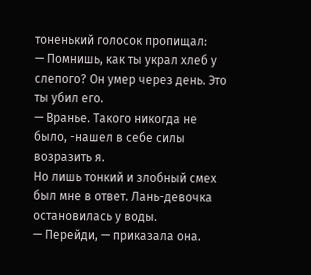тоненький голосок пропищал:
— Помнишь, как ты украл хлеб у слепого? Он умер через день. Это ты убил его.
— Вранье. Такого никогда не было, -нашел в себе силы возразить я.
Но лишь тонкий и злобный смех был мне в ответ. Лань-девочка остановилась у воды.
— Перейди, — приказала она.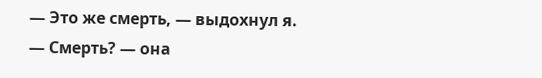— Это же смерть, — выдохнул я.
— Смерть? — она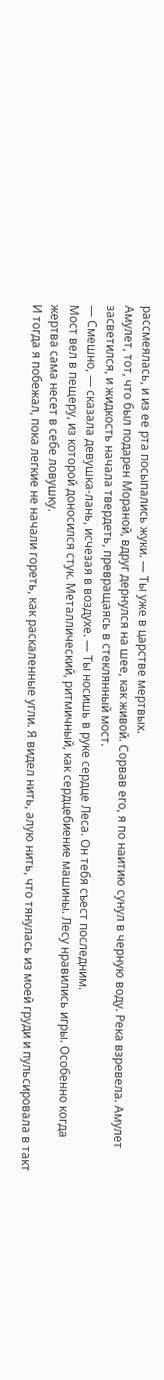рассмеялась, и из ее рта посыпались жуки. — Ты уже в царстве мертвых.
Амулет, тот, что был подарен Мораной, вдруг дернулся на шее, как живой. Сорвав его, я по наитию сунул в черную воду. Река взревела. Амулет засветился, и жидкость начала твердеть, превращаясь в стеклянный мост.
— Смешно, — сказала девушка-лань, исчезая в воздухе. — Ты носишь в руке сердце Леса. Он тебя съест последним.
Мост вел в пещеру, из которой доносился стук. Металлический, ритмичный, как сердцебиение машины. Лесу нравились игры. Особенно когда жертва сама несет в себе ловушку.
И тогда я побежал, пока легкие не начали гореть, как раскаленные угли. Я видел нить, алую нить, что тянулась из моей груди и пульсировала в такт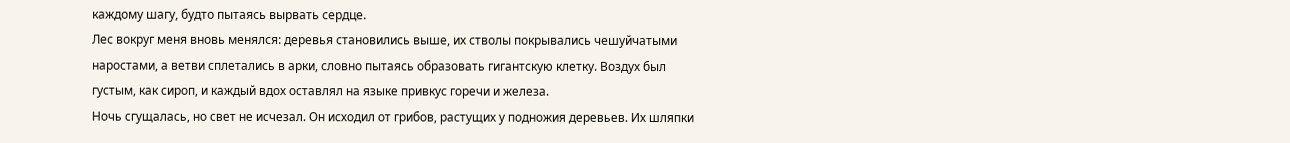каждому шагу, будто пытаясь вырвать сердце.
Лес вокруг меня вновь менялся: деревья становились выше, их стволы покрывались чешуйчатыми наростами, а ветви сплетались в арки, словно пытаясь образовать гигантскую клетку. Воздух был густым, как сироп, и каждый вдох оставлял на языке привкус горечи и железа.
Ночь сгущалась, но свет не исчезал. Он исходил от грибов, растущих у подножия деревьев. Их шляпки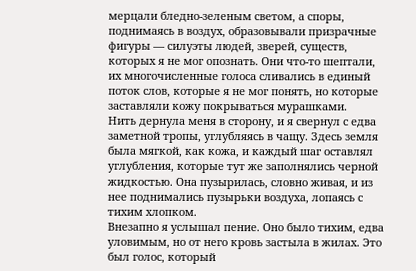мерцали бледно-зеленым светом, а споры, поднимаясь в воздух, образовывали призрачные фигуры — силуэты людей, зверей, существ, которых я не мог опознать. Они что-то шептали, их многочисленные голоса сливались в единый поток слов, которые я не мог понять, но которые заставляли кожу покрываться мурашками.
Нить дернула меня в сторону, и я свернул с едва заметной тропы, углубляясь в чащу. Здесь земля была мягкой, как кожа, и каждый шаг оставлял углубления, которые тут же заполнялись черной жидкостью. Она пузырилась, словно живая, и из нее поднимались пузырьки воздуха, лопаясь с тихим хлопком.
Внезапно я услышал пение. Оно было тихим, едва уловимым, но от него кровь застыла в жилах. Это был голос, который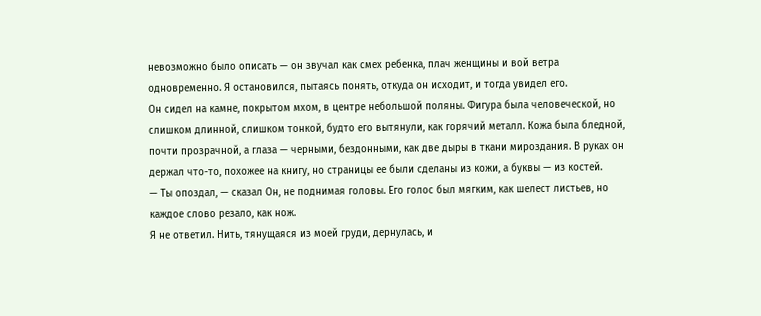невозможно было описать — он звучал как смех ребенка, плач женщины и вой ветра одновременно. Я остановился, пытаясь понять, откуда он исходит, и тогда увидел его.
Он сидел на камне, покрытом мхом, в центре небольшой поляны. Фигура была человеческой, но слишком длинной, слишком тонкой, будто его вытянули, как горячий металл. Кожа была бледной, почти прозрачной, а глаза — черными, бездонными, как две дыры в ткани мироздания. В руках он держал что-то, похожее на книгу, но страницы ее были сделаны из кожи, а буквы — из костей.
— Ты опоздал, — сказал Он, не поднимая головы. Его голос был мягким, как шелест листьев, но каждое слово резало, как нож.
Я не ответил. Нить, тянущаяся из моей груди, дернулась, и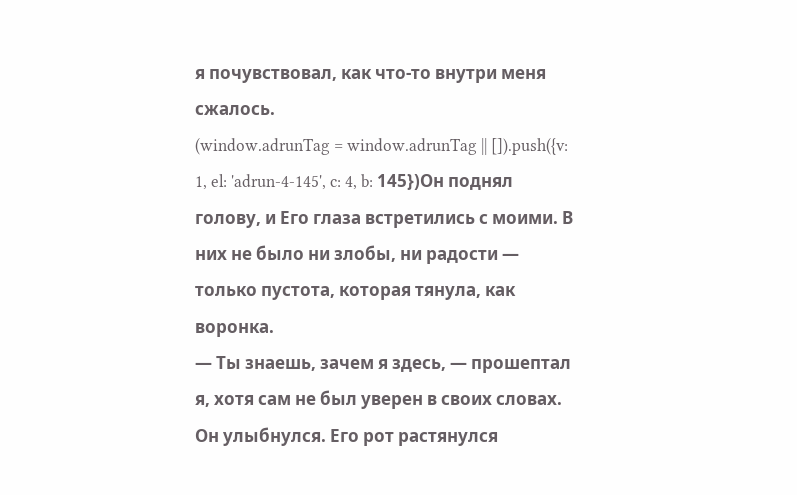я почувствовал, как что-то внутри меня сжалось.
(window.adrunTag = window.adrunTag || []).push({v: 1, el: 'adrun-4-145', c: 4, b: 145})Он поднял голову, и Его глаза встретились с моими. В них не было ни злобы, ни радости — только пустота, которая тянула, как воронка.
— Ты знаешь, зачем я здесь, — прошептал я, хотя сам не был уверен в своих словах.
Он улыбнулся. Его рот растянулся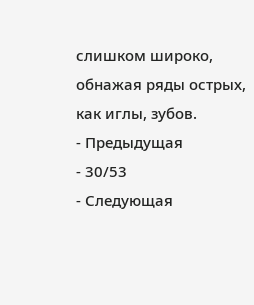слишком широко, обнажая ряды острых, как иглы, зубов.
- Предыдущая
- 30/53
- Следующая